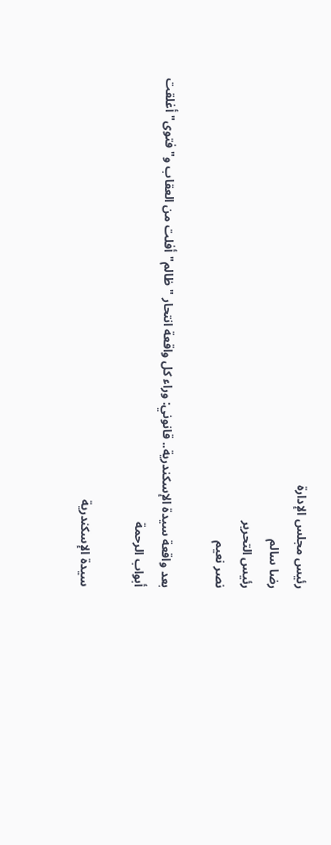رئيس مجلس الإدارة
رضا سالم
رئيس التحرير
نصر نعيم

بعد واقعة سيدة الإسكندرية.. قانوني: وراء كل واقعة انتحار "ظالم" أفلت من العقاب و"فتوى" أغلقت أبواب الرحمة

سيدة الإسكندرية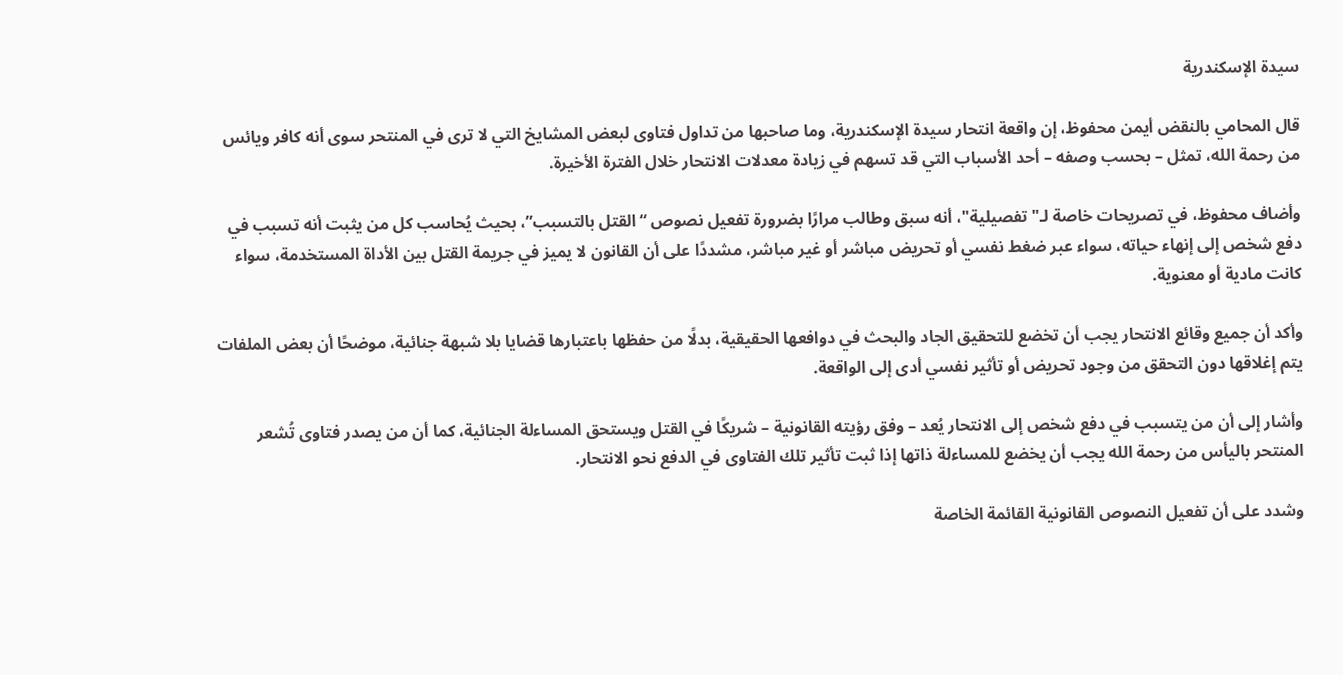سيدة الإسكندرية

قال المحامي بالنقض أيمن محفوظ، إن واقعة انتحار سيدة الإسكندرية، وما صاحبها من تداول فتاوى لبعض المشايخ التي لا ترى في المنتحر سوى أنه كافر ويائس من رحمة الله، تمثل – بحسب وصفه – أحد الأسباب التي قد تسهم في زيادة معدلات الانتحار خلال الفترة الأخيرة.

وأضاف محفوظ، في تصريحات خاصة لـ"تفصيلية"، أنه سبق وطالب مرارًا بضرورة تفعيل نصوص “القتل بالتسبب”، بحيث يُحاسب كل من يثبت أنه تسبب في دفع شخص إلى إنهاء حياته، سواء عبر ضغط نفسي أو تحريض مباشر أو غير مباشر، مشددًا على أن القانون لا يميز في جريمة القتل بين الأداة المستخدمة، سواء كانت مادية أو معنوية.

وأكد أن جميع وقائع الانتحار يجب أن تخضع للتحقيق الجاد والبحث في دوافعها الحقيقية، بدلًا من حفظها باعتبارها قضايا بلا شبهة جنائية، موضحًا أن بعض الملفات يتم إغلاقها دون التحقق من وجود تحريض أو تأثير نفسي أدى إلى الواقعة.

وأشار إلى أن من يتسبب في دفع شخص إلى الانتحار يُعد – وفق رؤيته القانونية – شريكًا في القتل ويستحق المساءلة الجنائية، كما أن من يصدر فتاوى تُشعر المنتحر باليأس من رحمة الله يجب أن يخضع للمساءلة ذاتها إذا ثبت تأثير تلك الفتاوى في الدفع نحو الانتحار.

وشدد على أن تفعيل النصوص القانونية القائمة الخاصة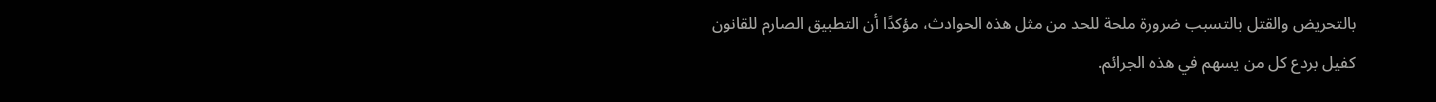بالتحريض والقتل بالتسبب ضرورة ملحة للحد من مثل هذه الحوادث، مؤكدًا أن التطبيق الصارم للقانون كفيل بردع كل من يسهم في هذه الجرائم.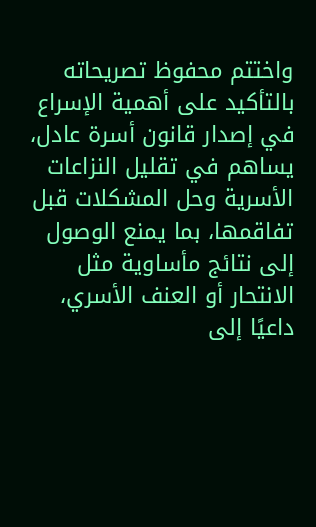واختتم محفوظ تصريحاته بالتأكيد على أهمية الإسراع في إصدار قانون أسرة عادل، يساهم في تقليل النزاعات الأسرية وحل المشكلات قبل تفاقمها، بما يمنع الوصول إلى نتائج مأساوية مثل الانتحار أو العنف الأسري، داعيًا إلى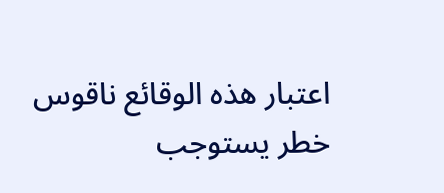اعتبار هذه الوقائع ناقوس خطر يستوجب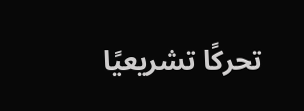تحركًا تشريعيًا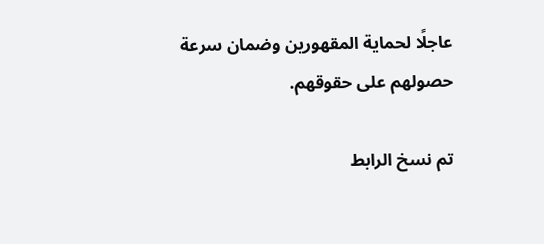عاجلًا لحماية المقهورين وضمان سرعة حصولهم على حقوقهم.

تم نسخ الرابط